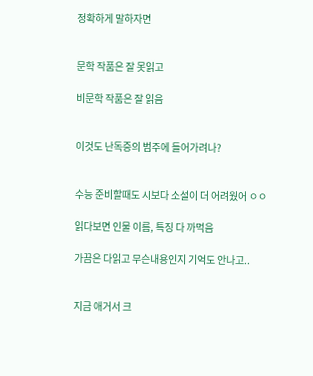정확하게 말하자면


문학 작품은 잘 못읽고

비문학 작품은 잘 읽음


이것도 난독증의 범주에 들어가려나?


수능 준비할때도 시보다 소설이 더 어려웠어 ㅇㅇ

읽다보면 인물 이름, 특징 다 까먹음

가끔은 다읽고 무슨내용인지 기억도 안나고..


지금 애거서 크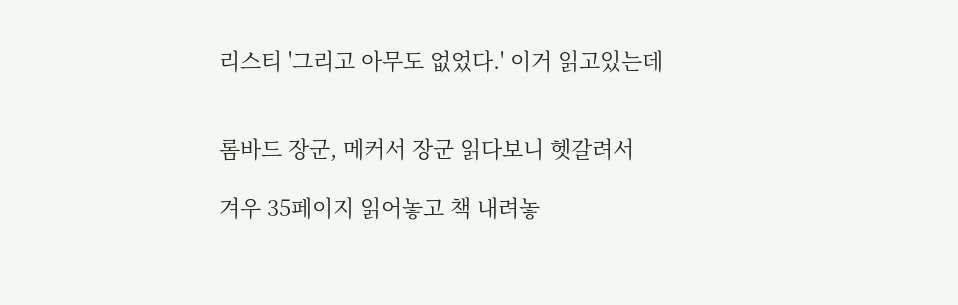리스티 '그리고 아무도 없었다.' 이거 읽고있는데


롬바드 장군, 메커서 장군 읽다보니 헷갈려서

겨우 35페이지 읽어놓고 책 내려놓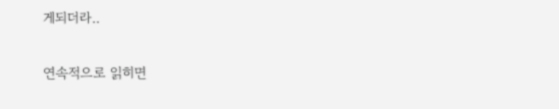게되더라..


연속적으로 읽히면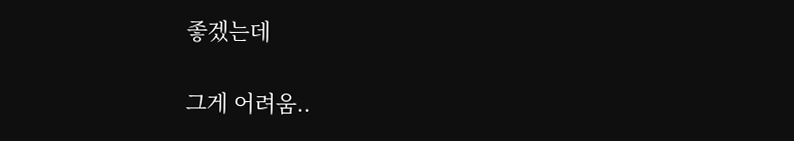좋겠는데

그게 어려움..